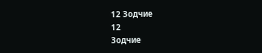12 Зодчие
12
Зодчие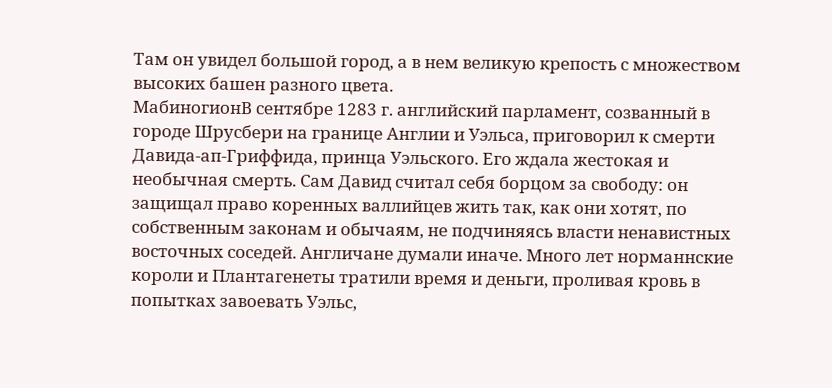Там он увидел большой город, а в нем великую крепость с множеством высоких башен разного цвета.
МабиногионВ сентябре 1283 г. английский парламент, созванный в городе Шрусбери на границе Англии и Уэльса, приговорил к смерти Давида-ап-Гриффида, принца Уэльского. Его ждала жестокая и необычная смерть. Сам Давид считал себя борцом за свободу: он защищал право коренных валлийцев жить так, как они хотят, по собственным законам и обычаям, не подчиняясь власти ненавистных восточных соседей. Англичане думали иначе. Много лет норманнские короли и Плантагенеты тратили время и деньги, проливая кровь в попытках завоевать Уэльс,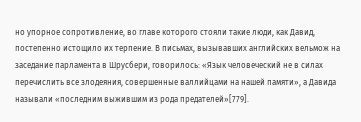но упорное сопротивление, во главе которого стояли такие люди, как Давид, постепенно истощило их терпение. В письмах, вызывавших английских вельмож на заседание парламента в Шрусбери, говорилось: «Язык человеческий не в силах перечислить все злодеяния, совершенные валлийцами на нашей памяти», а Давида называли «последним выжившим из рода предателей»[779].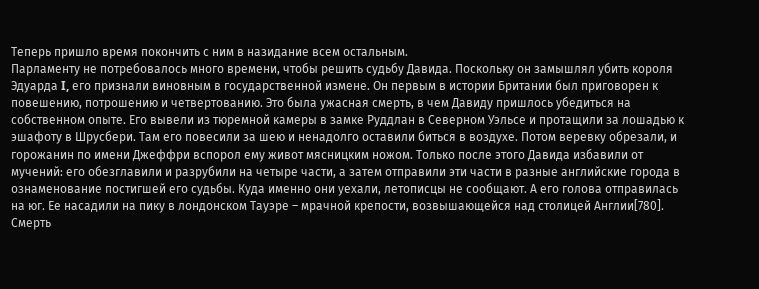Теперь пришло время покончить с ним в назидание всем остальным.
Парламенту не потребовалось много времени, чтобы решить судьбу Давида. Поскольку он замышлял убить короля Эдуарда I, его признали виновным в государственной измене. Он первым в истории Британии был приговорен к повешению, потрошению и четвертованию. Это была ужасная смерть, в чем Давиду пришлось убедиться на собственном опыте. Его вывели из тюремной камеры в замке Руддлан в Северном Уэльсе и протащили за лошадью к эшафоту в Шрусбери. Там его повесили за шею и ненадолго оставили биться в воздухе. Потом веревку обрезали, и горожанин по имени Джеффри вспорол ему живот мясницким ножом. Только после этого Давида избавили от мучений: его обезглавили и разрубили на четыре части, а затем отправили эти части в разные английские города в ознаменование постигшей его судьбы. Куда именно они уехали, летописцы не сообщают. А его голова отправилась на юг. Ее насадили на пику в лондонском Тауэре – мрачной крепости, возвышающейся над столицей Англии[780].
Смерть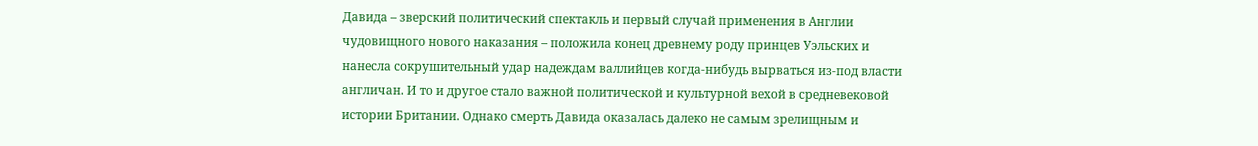Давида – зверский политический спектакль и первый случай применения в Англии чудовищного нового наказания – положила конец древнему роду принцев Уэльских и нанесла сокрушительный удар надеждам валлийцев когда-нибудь вырваться из-под власти англичан. И то и другое стало важной политической и культурной вехой в средневековой истории Британии. Однако смерть Давида оказалась далеко не самым зрелищным и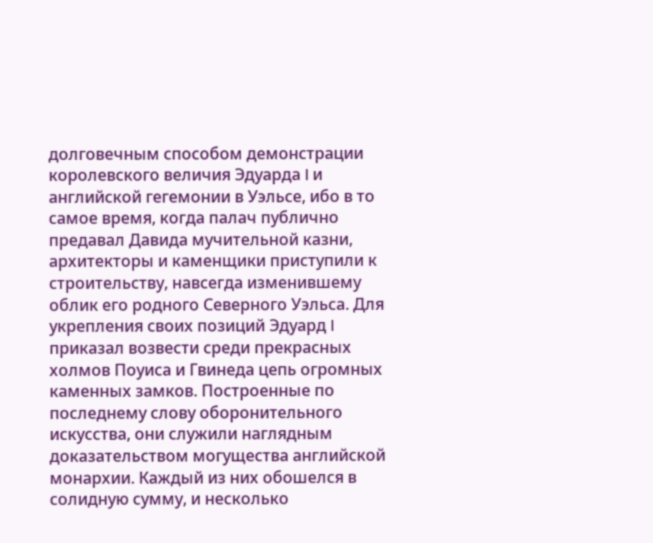долговечным способом демонстрации королевского величия Эдуарда I и английской гегемонии в Уэльсе, ибо в то самое время, когда палач публично предавал Давида мучительной казни, архитекторы и каменщики приступили к строительству, навсегда изменившему облик его родного Северного Уэльса. Для укрепления своих позиций Эдуард I приказал возвести среди прекрасных холмов Поуиса и Гвинеда цепь огромных каменных замков. Построенные по последнему слову оборонительного искусства, они служили наглядным доказательством могущества английской монархии. Каждый из них обошелся в солидную сумму, и несколько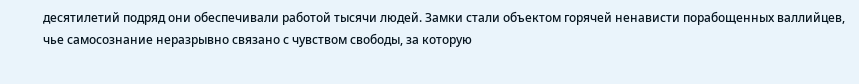десятилетий подряд они обеспечивали работой тысячи людей. Замки стали объектом горячей ненависти порабощенных валлийцев, чье самосознание неразрывно связано с чувством свободы, за которую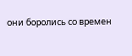они боролись со времен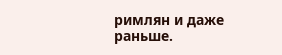римлян и даже раньше.